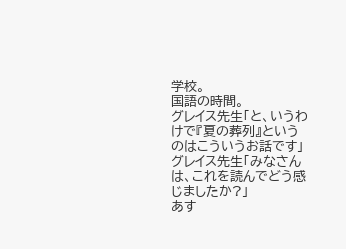学校。
国語の時間。
グレイス先生「と、いうわけで『夏の葬列』というのはこういうお話です」
グレイス先生「みなさんは、これを読んでどう感じましたか?」
あす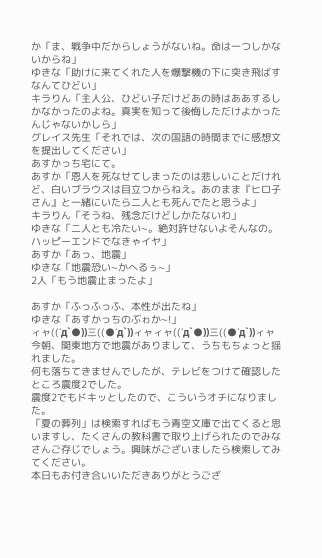か「ま、戦争中だからしょうがないね。命は一つしかないからね」
ゆきな「助けに来てくれた人を爆撃機の下に突き飛ばすなんてひどい」
キラりん「主人公、ひどい子だけどあの時はああするしかなかったのよね。真実を知って後悔しただけよかったんじゃないかしら」
グレイス先生「それでは、次の国語の時間までに感想文を提出してください」
あすかっち宅にて。
あすか「恩人を死なせてしまったのは悲しいことだけれど、白いブラウスは目立つからねえ。あのまま『ヒロ子さん』と一緒にいたら二人とも死んでたと思うよ」
キラりん「そうね、残念だけどしかたないわ」
ゆきな「二人とも冷たい~。絶対許せないよそんなの。ハッピーエンドでなきゃイヤ」
あすか「あっ、地震」
ゆきな「地震恐い~かへるぅ~」
2人「もう地震止まったよ」

あすか「ふっふっふ、本性が出たね」
ゆきな「あすかっちのぶゎか~!」
ィャ((´д`●))三((●´д`))ィャィャ((´д`●))三((●´д`))ィャ
今朝、関東地方で地震がありまして、うちもちょっと揺れました。
何も落ちてきませんでしたが、テレビをつけて確認したところ震度2でした。
震度2でもドキッとしたので、こういうオチになりました。
「夏の葬列」は検索すればもう青空文庫で出てくると思いますし、たくさんの教科書で取り上げられたのでみなさんご存じでしょう。興味がございましたら検索してみてください。
本日もお付き合いいただきありがとうござ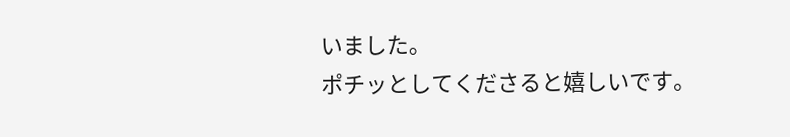いました。
ポチッとしてくださると嬉しいです。